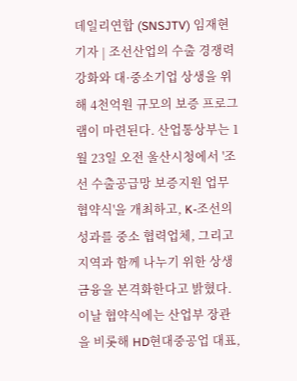데일리연합 (SNSJTV) 임재현 기자 | 조선산업의 수출 경쟁력 강화와 대·중소기업 상생을 위해 4천억원 규모의 보증 프로그램이 마련된다. 산업통상부는 1월 23일 오전 울산시청에서 '조선 수출공급망 보증지원 업무협약식'을 개최하고, K-조선의 성과를 중소 협력업체, 그리고 지역과 함께 나누기 위한 상생 금융을 본격화한다고 밝혔다. 이날 협약식에는 산업부 장관을 비롯해 HD현대중공업 대표,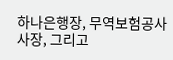하나은행장, 무역보험공사 사장, 그리고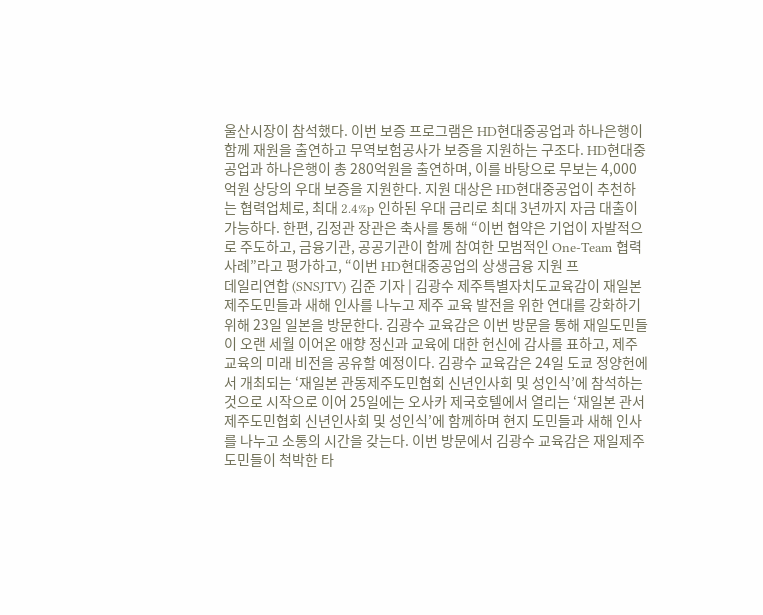울산시장이 참석했다. 이번 보증 프로그램은 HD현대중공업과 하나은행이 함께 재원을 출연하고 무역보험공사가 보증을 지원하는 구조다. HD현대중공업과 하나은행이 총 280억원을 출연하며, 이를 바탕으로 무보는 4,000억원 상당의 우대 보증을 지원한다. 지원 대상은 HD현대중공업이 추천하는 협력업체로, 최대 2.4%p 인하된 우대 금리로 최대 3년까지 자금 대출이 가능하다. 한편, 김정관 장관은 축사를 통해 “이번 협약은 기업이 자발적으로 주도하고, 금융기관, 공공기관이 함께 참여한 모범적인 One-Team 협력 사례”라고 평가하고, “이번 HD현대중공업의 상생금융 지원 프
데일리연합 (SNSJTV) 김준 기자 | 김광수 제주특별자치도교육감이 재일본 제주도민들과 새해 인사를 나누고 제주 교육 발전을 위한 연대를 강화하기 위해 23일 일본을 방문한다. 김광수 교육감은 이번 방문을 통해 재일도민들이 오랜 세월 이어온 애향 정신과 교육에 대한 헌신에 감사를 표하고, 제주 교육의 미래 비전을 공유할 예정이다. 김광수 교육감은 24일 도쿄 정양헌에서 개최되는 ‘재일본 관동제주도민협회 신년인사회 및 성인식’에 참석하는 것으로 시작으로 이어 25일에는 오사카 제국호텔에서 열리는 ‘재일본 관서제주도민협회 신년인사회 및 성인식’에 함께하며 현지 도민들과 새해 인사를 나누고 소통의 시간을 갖는다. 이번 방문에서 김광수 교육감은 재일제주도민들이 척박한 타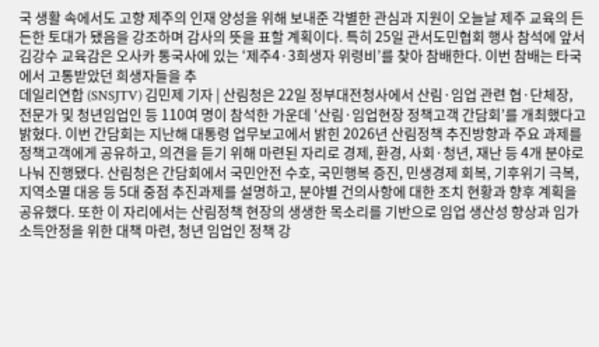국 생활 속에서도 고향 제주의 인재 양성을 위해 보내준 각별한 관심과 지원이 오늘날 제주 교육의 든든한 토대가 됐음을 강조하며 감사의 뜻을 표할 계획이다. 특히 25일 관서도민협회 행사 참석에 앞서 김강수 교육감은 오사카 통국사에 있는 ‘제주4·3희생자 위령비’를 찾아 참배한다. 이번 참배는 타국에서 고통받았던 희생자들을 추
데일리연합 (SNSJTV) 김민제 기자 | 산림청은 22일 정부대전청사에서 산림·임업 관련 협·단체장, 전문가 및 청년임업인 등 110여 명이 참석한 가운데 ‘산림·임업현장 정책고객 간담회’를 개최했다고 밝혔다. 이번 간담회는 지난해 대통령 업무보고에서 밝힌 2026년 산림정책 추진방향과 주요 과제를 정책고객에게 공유하고, 의견을 듣기 위해 마련된 자리로 경제, 환경, 사회·청년, 재난 등 4개 분야로 나눠 진행됐다. 산림청은 간담회에서 국민안전 수호, 국민행복 증진, 민생경제 회복, 기후위기 극복, 지역소멸 대응 등 5대 중점 추진과제를 설명하고, 분야별 건의사항에 대한 조치 현황과 향후 계획을 공유했다. 또한 이 자리에서는 산림정책 현장의 생생한 목소리를 기반으로 임업 생산성 향상과 임가 소득안정을 위한 대책 마련, 청년 임업인 정책 강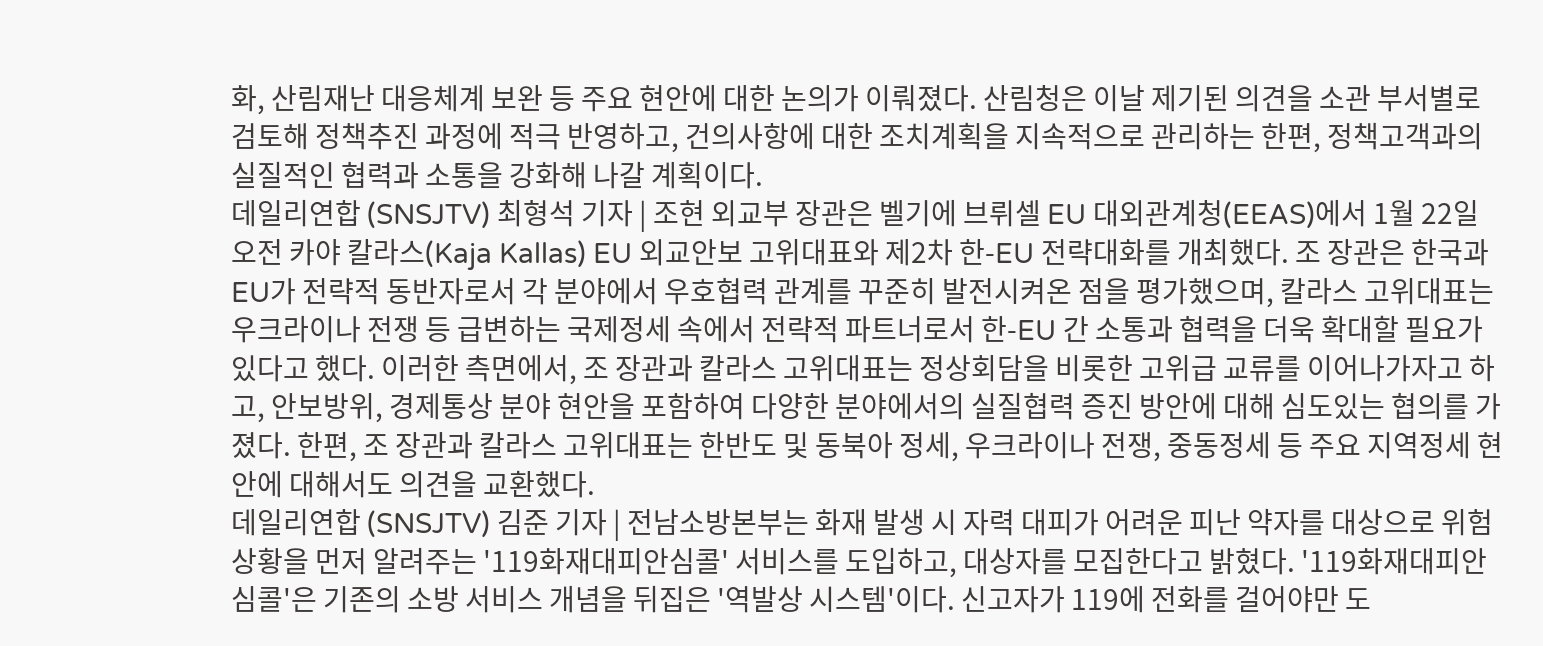화, 산림재난 대응체계 보완 등 주요 현안에 대한 논의가 이뤄졌다. 산림청은 이날 제기된 의견을 소관 부서별로 검토해 정책추진 과정에 적극 반영하고, 건의사항에 대한 조치계획을 지속적으로 관리하는 한편, 정책고객과의 실질적인 협력과 소통을 강화해 나갈 계획이다.
데일리연합 (SNSJTV) 최형석 기자 | 조현 외교부 장관은 벨기에 브뤼셀 EU 대외관계청(EEAS)에서 1월 22일 오전 카야 칼라스(Kaja Kallas) EU 외교안보 고위대표와 제2차 한-EU 전략대화를 개최했다. 조 장관은 한국과 EU가 전략적 동반자로서 각 분야에서 우호협력 관계를 꾸준히 발전시켜온 점을 평가했으며, 칼라스 고위대표는 우크라이나 전쟁 등 급변하는 국제정세 속에서 전략적 파트너로서 한-EU 간 소통과 협력을 더욱 확대할 필요가 있다고 했다. 이러한 측면에서, 조 장관과 칼라스 고위대표는 정상회담을 비롯한 고위급 교류를 이어나가자고 하고, 안보방위, 경제통상 분야 현안을 포함하여 다양한 분야에서의 실질협력 증진 방안에 대해 심도있는 협의를 가졌다. 한편, 조 장관과 칼라스 고위대표는 한반도 및 동북아 정세, 우크라이나 전쟁, 중동정세 등 주요 지역정세 현안에 대해서도 의견을 교환했다.
데일리연합 (SNSJTV) 김준 기자 | 전남소방본부는 화재 발생 시 자력 대피가 어려운 피난 약자를 대상으로 위험 상황을 먼저 알려주는 '119화재대피안심콜' 서비스를 도입하고, 대상자를 모집한다고 밝혔다. '119화재대피안심콜'은 기존의 소방 서비스 개념을 뒤집은 '역발상 시스템'이다. 신고자가 119에 전화를 걸어야만 도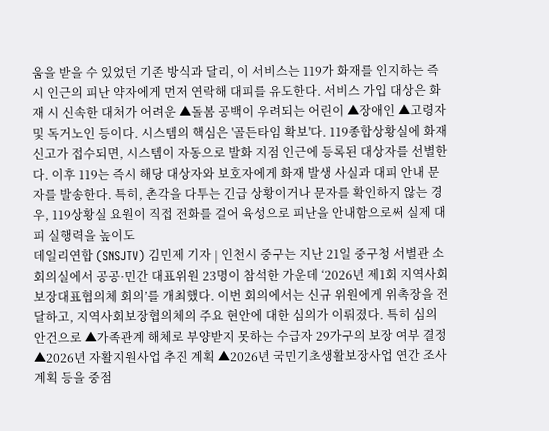움을 받을 수 있었던 기존 방식과 달리, 이 서비스는 119가 화재를 인지하는 즉시 인근의 피난 약자에게 먼저 연락해 대피를 유도한다. 서비스 가입 대상은 화재 시 신속한 대처가 어려운 ▲돌봄 공백이 우려되는 어린이 ▲장애인 ▲고령자 및 독거노인 등이다. 시스템의 핵심은 '골든타임 확보'다. 119종합상황실에 화재 신고가 접수되면, 시스템이 자동으로 발화 지점 인근에 등록된 대상자를 선별한다. 이후 119는 즉시 해당 대상자와 보호자에게 화재 발생 사실과 대피 안내 문자를 발송한다. 특히, 촌각을 다투는 긴급 상황이거나 문자를 확인하지 않는 경우, 119상황실 요원이 직접 전화를 걸어 육성으로 피난을 안내함으로써 실제 대피 실행력을 높이도
데일리연합 (SNSJTV) 김민제 기자 | 인천시 중구는 지난 21일 중구청 서별관 소회의실에서 공공·민간 대표위원 23명이 참석한 가운데 ‘2026년 제1회 지역사회보장대표협의체 회의’를 개최했다. 이번 회의에서는 신규 위원에게 위촉장을 전달하고, 지역사회보장협의체의 주요 현안에 대한 심의가 이뤄졌다. 특히 심의 안건으로 ▲가족관계 해체로 부양받지 못하는 수급자 29가구의 보장 여부 결정 ▲2026년 자활지원사업 추진 계획 ▲2026년 국민기초생활보장사업 연간 조사 계획 등을 중점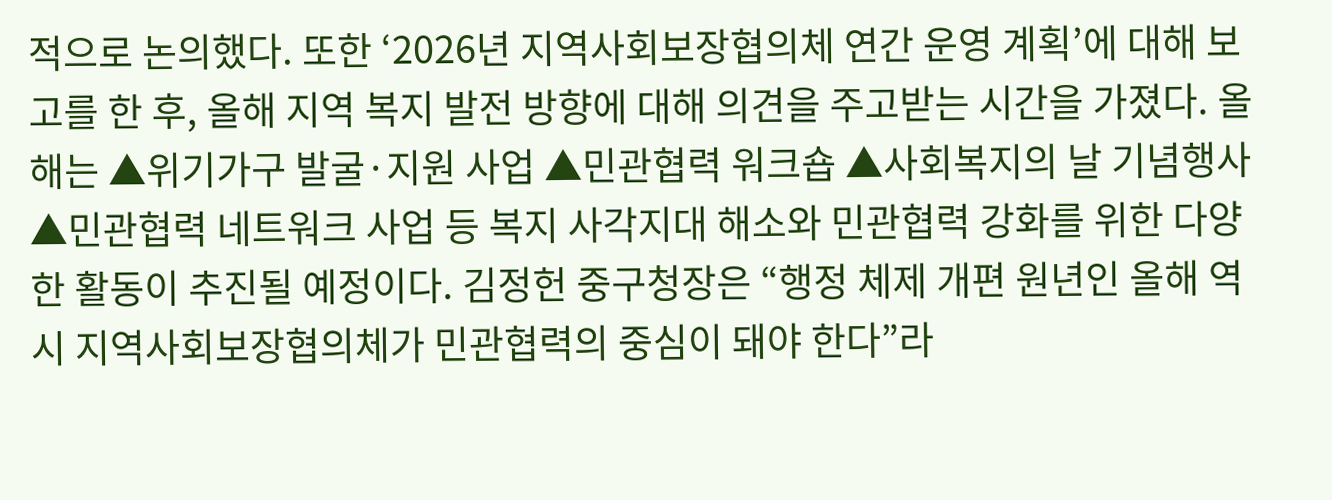적으로 논의했다. 또한 ‘2026년 지역사회보장협의체 연간 운영 계획’에 대해 보고를 한 후, 올해 지역 복지 발전 방향에 대해 의견을 주고받는 시간을 가졌다. 올해는 ▲위기가구 발굴·지원 사업 ▲민관협력 워크숍 ▲사회복지의 날 기념행사 ▲민관협력 네트워크 사업 등 복지 사각지대 해소와 민관협력 강화를 위한 다양한 활동이 추진될 예정이다. 김정헌 중구청장은 “행정 체제 개편 원년인 올해 역시 지역사회보장협의체가 민관협력의 중심이 돼야 한다”라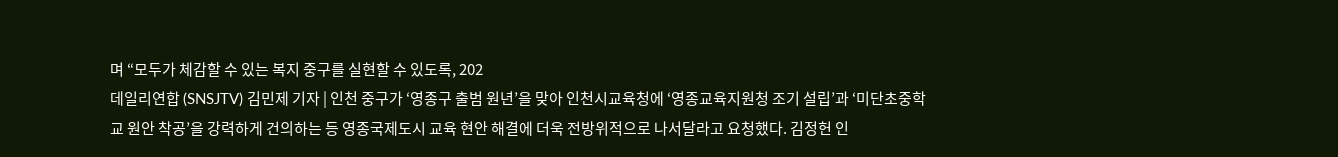며 “모두가 체감할 수 있는 복지 중구를 실현할 수 있도록, 202
데일리연합 (SNSJTV) 김민제 기자 | 인천 중구가 ‘영종구 출범 원년’을 맞아 인천시교육청에 ‘영종교육지원청 조기 설립’과 ‘미단초중학교 원안 착공’을 강력하게 건의하는 등 영종국제도시 교육 현안 해결에 더욱 전방위적으로 나서달라고 요청했다. 김정헌 인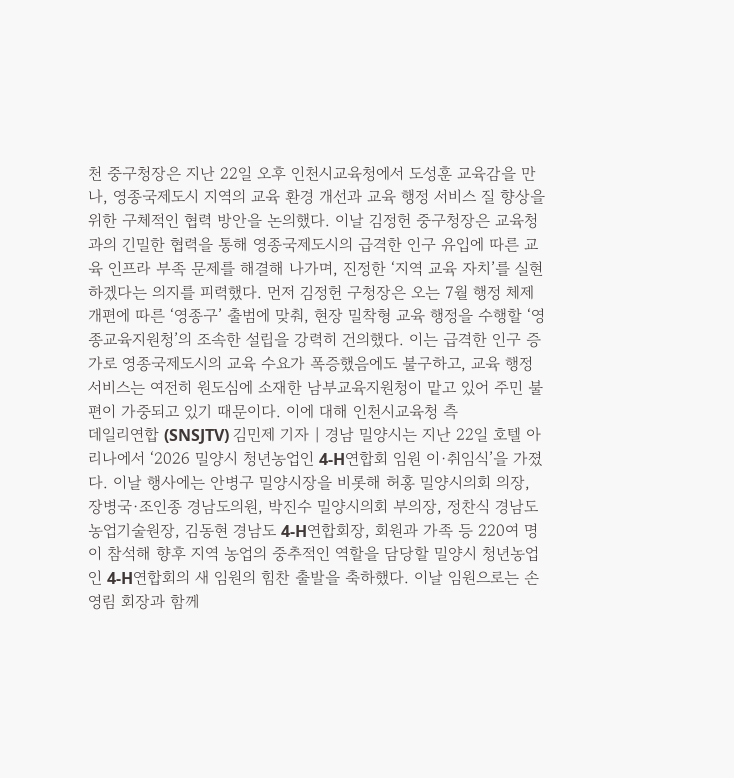천 중구청장은 지난 22일 오후 인천시교육청에서 도성훈 교육감을 만나, 영종국제도시 지역의 교육 환경 개선과 교육 행정 서비스 질 향상을 위한 구체적인 협력 방안을 논의했다. 이날 김정헌 중구청장은 교육청과의 긴밀한 협력을 통해 영종국제도시의 급격한 인구 유입에 따른 교육 인프라 부족 문제를 해결해 나가며, 진정한 ‘지역 교육 자치’를 실현하겠다는 의지를 피력했다. 먼저 김정헌 구청장은 오는 7월 행정 체제 개편에 따른 ‘영종구’ 출범에 맞춰, 현장 밀착형 교육 행정을 수행할 ‘영종교육지원청’의 조속한 설립을 강력히 건의했다. 이는 급격한 인구 증가로 영종국제도시의 교육 수요가 폭증했음에도 불구하고, 교육 행정 서비스는 여전히 원도심에 소재한 남부교육지원청이 맡고 있어 주민 불편이 가중되고 있기 때문이다. 이에 대해 인천시교육청 측
데일리연합 (SNSJTV) 김민제 기자 | 경남 밀양시는 지난 22일 호텔 아리나에서 ‘2026 밀양시 청년농업인 4-H연합회 임원 이·취임식’을 가졌다. 이날 행사에는 안병구 밀양시장을 비롯해 허홍 밀양시의회 의장, 장병국·조인종 경남도의원, 박진수 밀양시의회 부의장, 정찬식 경남도농업기술원장, 김동현 경남도 4-H연합회장, 회원과 가족 등 220여 명이 참석해 향후 지역 농업의 중추적인 역할을 담당할 밀양시 청년농업인 4-H연합회의 새 임원의 힘찬 출발을 축하했다. 이날 임원으로는 손영림 회장과 함께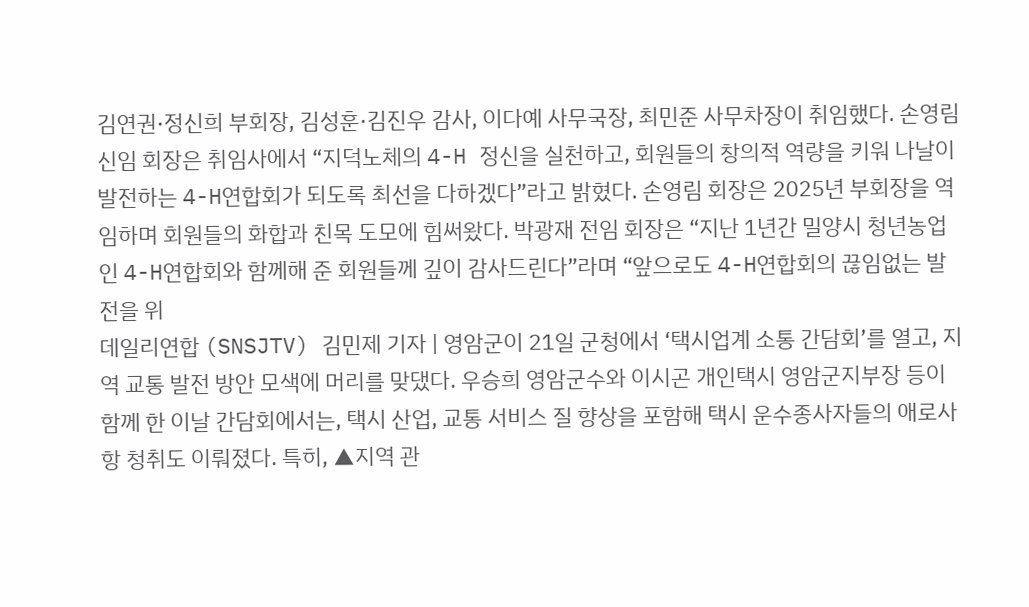김연권·정신희 부회장, 김성훈·김진우 감사, 이다예 사무국장, 최민준 사무차장이 취임했다. 손영림 신임 회장은 취임사에서 “지덕노체의 4-H 정신을 실천하고, 회원들의 창의적 역량을 키워 나날이 발전하는 4-H연합회가 되도록 최선을 다하겠다”라고 밝혔다. 손영림 회장은 2025년 부회장을 역임하며 회원들의 화합과 친목 도모에 힘써왔다. 박광재 전임 회장은 “지난 1년간 밀양시 청년농업인 4-H연합회와 함께해 준 회원들께 깊이 감사드린다”라며 “앞으로도 4-H연합회의 끊임없는 발전을 위
데일리연합 (SNSJTV) 김민제 기자 | 영암군이 21일 군청에서 ‘택시업계 소통 간담회’를 열고, 지역 교통 발전 방안 모색에 머리를 맞댔다. 우승희 영암군수와 이시곤 개인택시 영암군지부장 등이 함께 한 이날 간담회에서는, 택시 산업, 교통 서비스 질 향상을 포함해 택시 운수종사자들의 애로사항 청취도 이뤄졌다. 특히, ▲지역 관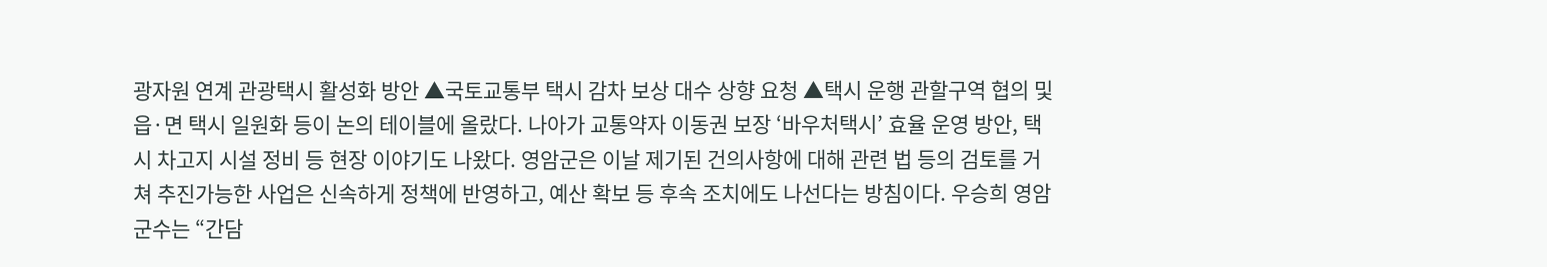광자원 연계 관광택시 활성화 방안 ▲국토교통부 택시 감차 보상 대수 상향 요청 ▲택시 운행 관할구역 협의 및 읍·면 택시 일원화 등이 논의 테이블에 올랐다. 나아가 교통약자 이동권 보장 ‘바우처택시’ 효율 운영 방안, 택시 차고지 시설 정비 등 현장 이야기도 나왔다. 영암군은 이날 제기된 건의사항에 대해 관련 법 등의 검토를 거쳐 추진가능한 사업은 신속하게 정책에 반영하고, 예산 확보 등 후속 조치에도 나선다는 방침이다. 우승희 영암군수는 “간담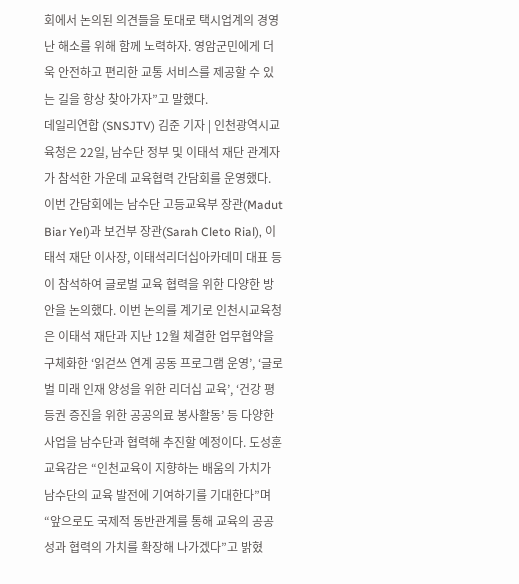회에서 논의된 의견들을 토대로 택시업계의 경영난 해소를 위해 함께 노력하자. 영암군민에게 더욱 안전하고 편리한 교통 서비스를 제공할 수 있는 길을 항상 찾아가자”고 말했다.
데일리연합 (SNSJTV) 김준 기자 | 인천광역시교육청은 22일, 남수단 정부 및 이태석 재단 관계자가 참석한 가운데 교육협력 간담회를 운영했다. 이번 간담회에는 남수단 고등교육부 장관(Madut Biar Yel)과 보건부 장관(Sarah Cleto Rial), 이태석 재단 이사장, 이태석리더십아카데미 대표 등이 참석하여 글로벌 교육 협력을 위한 다양한 방안을 논의했다. 이번 논의를 계기로 인천시교육청은 이태석 재단과 지난 12월 체결한 업무협약을 구체화한 ‘읽걷쓰 연계 공동 프로그램 운영’, ‘글로벌 미래 인재 양성을 위한 리더십 교육’, ‘건강 평등권 증진을 위한 공공의료 봉사활동’ 등 다양한 사업을 남수단과 협력해 추진할 예정이다. 도성훈 교육감은 “인천교육이 지향하는 배움의 가치가 남수단의 교육 발전에 기여하기를 기대한다”며 “앞으로도 국제적 동반관계를 통해 교육의 공공성과 협력의 가치를 확장해 나가겠다”고 밝혔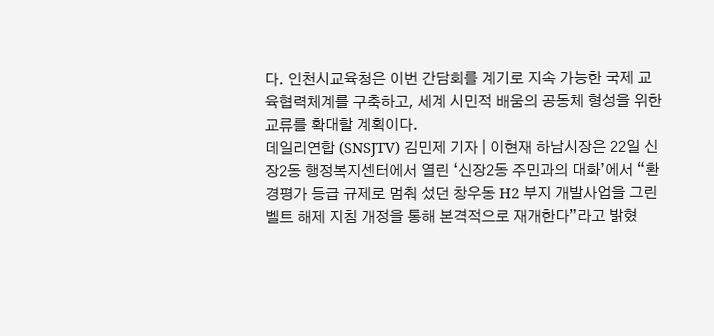다. 인천시교육청은 이번 간담회를 계기로 지속 가능한 국제 교육협력체계를 구축하고, 세계 시민적 배움의 공동체 형성을 위한 교류를 확대할 계획이다.
데일리연합 (SNSJTV) 김민제 기자 | 이현재 하남시장은 22일 신장2동 행정복지센터에서 열린 ‘신장2동 주민과의 대화’에서 “환경평가 등급 규제로 멈춰 섰던 창우동 H2 부지 개발사업을 그린벨트 해제 지침 개정을 통해 본격적으로 재개한다”라고 밝혔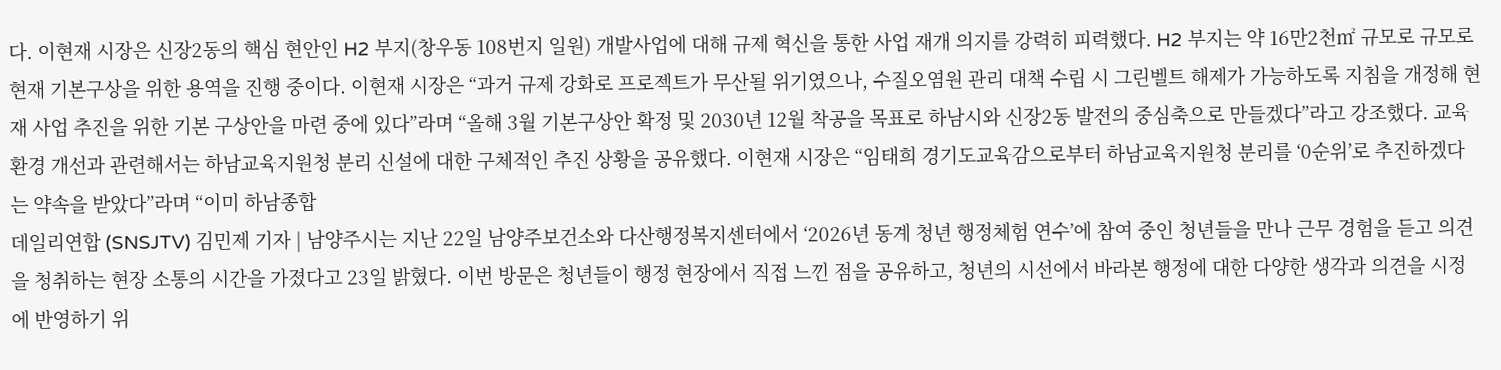다. 이현재 시장은 신장2동의 핵심 현안인 H2 부지(창우동 108번지 일원) 개발사업에 대해 규제 혁신을 통한 사업 재개 의지를 강력히 피력했다. H2 부지는 약 16만2천㎡ 규모로 규모로 현재 기본구상을 위한 용역을 진행 중이다. 이현재 시장은 “과거 규제 강화로 프로젝트가 무산될 위기였으나, 수질오염원 관리 대책 수립 시 그린벨트 해제가 가능하도록 지침을 개정해 현재 사업 추진을 위한 기본 구상안을 마련 중에 있다”라며 “올해 3월 기본구상안 확정 및 2030년 12월 착공을 목표로 하남시와 신장2동 발전의 중심축으로 만들겠다”라고 강조했다. 교육 환경 개선과 관련해서는 하남교육지원청 분리 신설에 대한 구체적인 추진 상황을 공유했다. 이현재 시장은 “임태희 경기도교육감으로부터 하남교육지원청 분리를 ‘0순위’로 추진하겠다는 약속을 받았다”라며 “이미 하남종합
데일리연합 (SNSJTV) 김민제 기자 | 남양주시는 지난 22일 남양주보건소와 다산행정복지센터에서 ‘2026년 동계 청년 행정체험 연수’에 참여 중인 청년들을 만나 근무 경험을 듣고 의견을 청취하는 현장 소통의 시간을 가졌다고 23일 밝혔다. 이번 방문은 청년들이 행정 현장에서 직접 느낀 점을 공유하고, 청년의 시선에서 바라본 행정에 대한 다양한 생각과 의견을 시정에 반영하기 위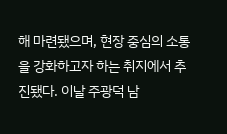해 마련됐으며, 현장 중심의 소통을 강화하고자 하는 취지에서 추진됐다. 이날 주광덕 남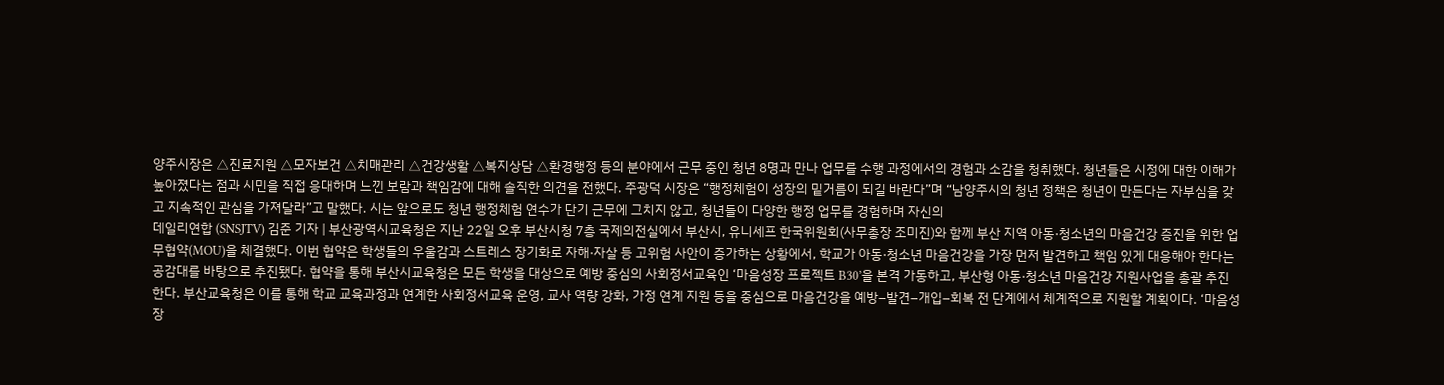양주시장은 △진료지원 △모자보건 △치매관리 △건강생활 △복지상담 △환경행정 등의 분야에서 근무 중인 청년 8명과 만나 업무를 수행 과정에서의 경험과 소감을 청취했다. 청년들은 시정에 대한 이해가 높아졌다는 점과 시민을 직접 응대하며 느낀 보람과 책임감에 대해 솔직한 의견을 전했다. 주광덕 시장은 “행정체험이 성장의 밑거름이 되길 바란다”며 “남양주시의 청년 정책은 청년이 만든다는 자부심을 갖고 지속적인 관심을 가져달라”고 말했다. 시는 앞으로도 청년 행정체험 연수가 단기 근무에 그치지 않고, 청년들이 다양한 행정 업무를 경험하며 자신의
데일리연합 (SNSJTV) 김준 기자 | 부산광역시교육청은 지난 22일 오후 부산시청 7층 국제의전실에서 부산시, 유니세프 한국위원회(사무총장 조미진)와 함께 부산 지역 아동·청소년의 마음건강 증진을 위한 업무협약(MOU)을 체결했다. 이번 협약은 학생들의 우울감과 스트레스 장기화로 자해·자살 등 고위험 사안이 증가하는 상황에서, 학교가 아동·청소년 마음건강을 가장 먼저 발견하고 책임 있게 대응해야 한다는 공감대를 바탕으로 추진됐다. 협약을 통해 부산시교육청은 모든 학생을 대상으로 예방 중심의 사회정서교육인 ‘마음성장 프로젝트 B30’을 본격 가동하고, 부산형 아동·청소년 마음건강 지원사업을 총괄 추진한다. 부산교육청은 이를 통해 학교 교육과정과 연계한 사회정서교육 운영, 교사 역량 강화, 가정 연계 지원 등을 중심으로 마음건강을 예방–발견–개입–회복 전 단계에서 체계적으로 지원할 계획이다. ‘마음성장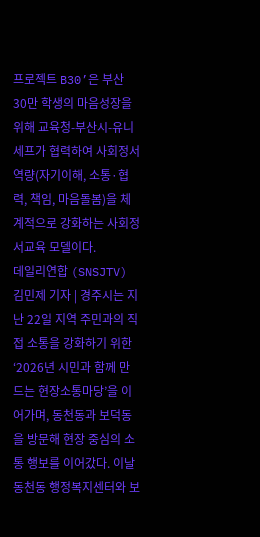프로젝트 B30’은 부산 30만 학생의 마음성장을 위해 교육청-부산시-유니세프가 협력하여 사회정서역량(자기이해, 소통·협력, 책임, 마음돌봄)을 체계적으로 강화하는 사회정서교육 모델이다.
데일리연합 (SNSJTV) 김민제 기자 | 경주시는 지난 22일 지역 주민과의 직접 소통을 강화하기 위한 ‘2026년 시민과 함께 만드는 현장소통마당’을 이어가며, 동천동과 보덕동을 방문해 현장 중심의 소통 행보를 이어갔다. 이날 동천동 행정복지센터와 보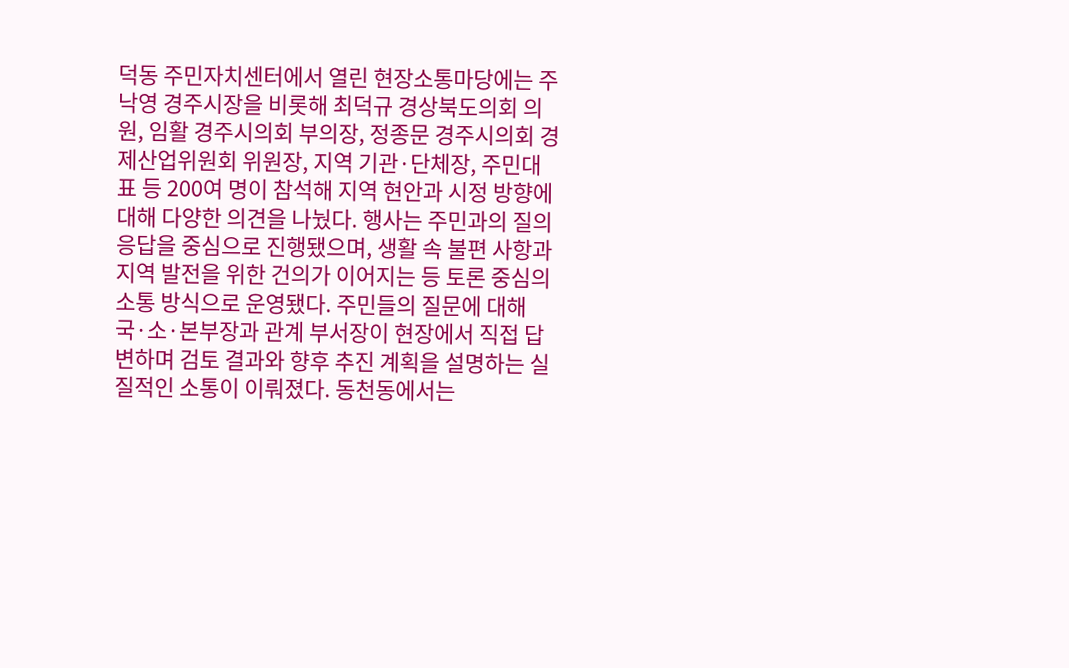덕동 주민자치센터에서 열린 현장소통마당에는 주낙영 경주시장을 비롯해 최덕규 경상북도의회 의원, 임활 경주시의회 부의장, 정종문 경주시의회 경제산업위원회 위원장, 지역 기관·단체장, 주민대표 등 200여 명이 참석해 지역 현안과 시정 방향에 대해 다양한 의견을 나눴다. 행사는 주민과의 질의응답을 중심으로 진행됐으며, 생활 속 불편 사항과 지역 발전을 위한 건의가 이어지는 등 토론 중심의 소통 방식으로 운영됐다. 주민들의 질문에 대해 국·소·본부장과 관계 부서장이 현장에서 직접 답변하며 검토 결과와 향후 추진 계획을 설명하는 실질적인 소통이 이뤄졌다. 동천동에서는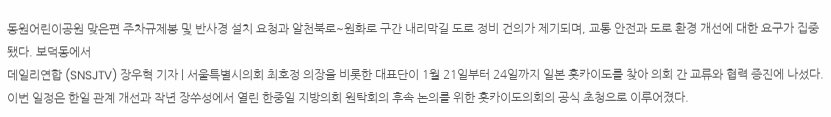동원어린이공원 맞은편 주차규제봉 및 반사경 설치 요청과 알천북로~원화로 구간 내리막길 도로 정비 건의가 제기되며, 교통 안전과 도로 환경 개선에 대한 요구가 집중됐다. 보덕동에서
데일리연합 (SNSJTV) 장우혁 기자 | 서울특별시의회 최호정 의장을 비롯한 대표단이 1월 21일부터 24일까지 일본 홋카이도를 찾아 의회 간 교류와 협력 증진에 나섰다. 이번 일정은 한일 관계 개선과 작년 장쑤성에서 열린 한중일 지방의회 원탁회의 후속 논의를 위한 홋카이도의회의 공식 초청으로 이루어졌다.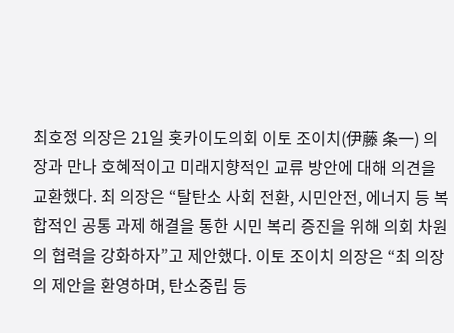최호정 의장은 21일 홋카이도의회 이토 조이치(伊藤 条一) 의장과 만나 호혜적이고 미래지향적인 교류 방안에 대해 의견을 교환했다. 최 의장은 “탈탄소 사회 전환, 시민안전, 에너지 등 복합적인 공통 과제 해결을 통한 시민 복리 증진을 위해 의회 차원의 협력을 강화하자”고 제안했다. 이토 조이치 의장은 “최 의장의 제안을 환영하며, 탄소중립 등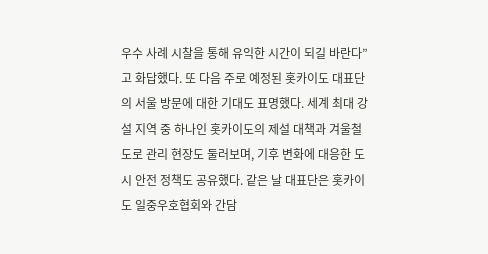우수 사례 시찰을 통해 유익한 시간이 되길 바란다”고 화답했다. 또 다음 주로 예정된 홋카이도 대표단의 서울 방문에 대한 기대도 표명했다. 세계 최대 강설 지역 중 하나인 홋카이도의 제설 대책과 겨울철 도로 관리 현장도 둘러보며, 기후 변화에 대응한 도시 안전 정책도 공유했다. 같은 날 대표단은 홋카이도 일중우호협회와 간담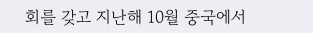회를 갖고 지난해 10월 중국에서